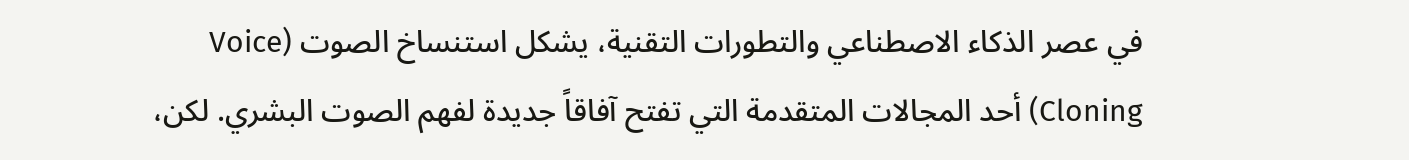في عصر الذكاء الاصطناعي والتطورات التقنية، يشكل استنساخ الصوت (Voice Cloning) أحد المجالات المتقدمة التي تفتح آفاقاً جديدة لفهم الصوت البشري. لكن،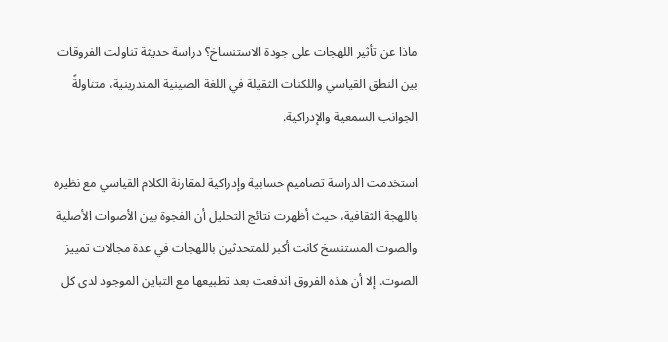ماذا عن تأثير اللهجات على جودة الاستنساخ؟ دراسة حديثة تناولت الفروقات بين النطق القياسي واللكنات الثقيلة في اللغة الصينية المندرينية، متناولةً الجوانب السمعية والإدراكية.

استخدمت الدراسة تصاميم حسابية وإدراكية لمقارنة الكلام القياسي مع نظيره باللهجة الثقافية، حيث أظهرت نتائج التحليل أن الفجوة بين الأصوات الأصلية والصوت المستنسخ كانت أكبر للمتحدثين باللهجات في عدة مجالات تمييز الصوت. إلا أن هذه الفروق اندفعت بعد تطبيعها مع التباين الموجود لدى كل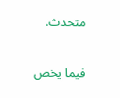متحدث.

فيما يخص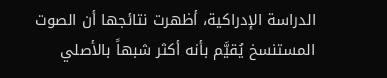الدراسة الإدراكية، أظهرت نتائجها أن الصوت المستنسخ يُقيَّم بأنه أكثر شبهاً بالأصلي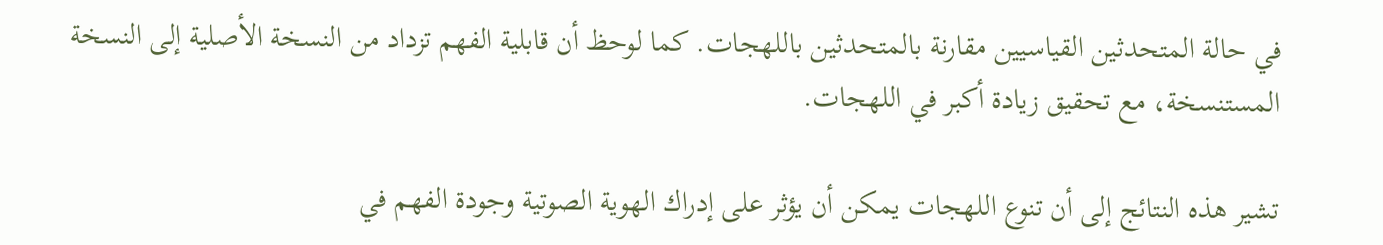في حالة المتحدثين القياسيين مقارنة بالمتحدثين باللهجات. كما لوحظ أن قابلية الفهم تزداد من النسخة الأصلية إلى النسخة المستنسخة، مع تحقيق زيادة أكبر في اللهجات.

تشير هذه النتائج إلى أن تنوع اللهجات يمكن أن يؤثر على إدراك الهوية الصوتية وجودة الفهم في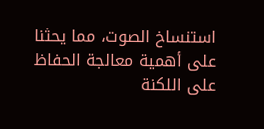استنساخ الصوت، مما يحثنا على أهمية معالجة الحفاظ على اللكنة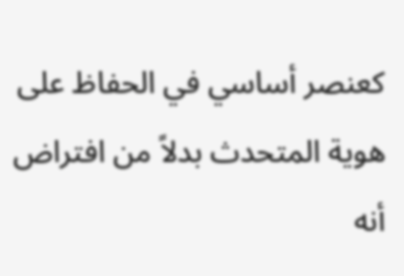كعنصر أساسي في الحفاظ على هوية المتحدث بدلاً من افتراض أنه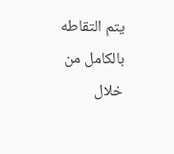يتم التقاطه بالكامل من خلال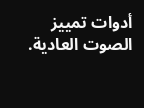أدوات تمييز الصوت العادية.